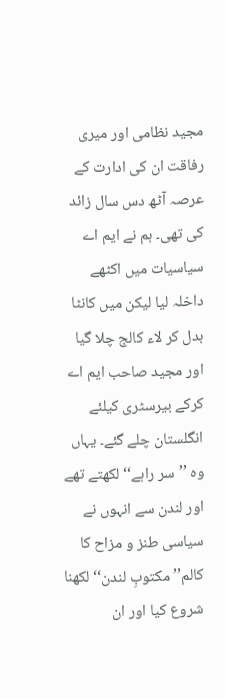مجید نظامی اور میری رفاقت ان کی ادارت کے عرصہ آٹھ دس سال زائد کی تھی۔ ہم نے ایم اے سیاسیات میں اکٹھے داخلہ لیا لیکن میں کانٹا بدل کر لاء کالج چلا گیا اور مجید صاحب ایم اے کرکے بیرسٹری کیلئے انگلستان چلے گئے۔ یہاں وہ ’’ سر راہے‘‘ لکھتے تھے اور لندن سے انہوں نے سیاسی طنز و مزاح کا کالم’’ مکتوبِ لندن‘‘ لکھنا شروع کیا اور ان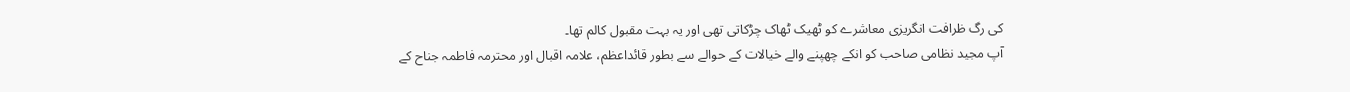کی رگ ظرافت انگریزی معاشرے کو ٹھیک ٹھاک چڑکاتی تھی اور یہ بہت مقبول کالم تھا۔
آپ مجید نظامی صاحب کو انکے چھپنے والے خیالات کے حوالے سے بطور قائداعظم، علامہ اقبال اور محترمہ فاطمہ جناح کے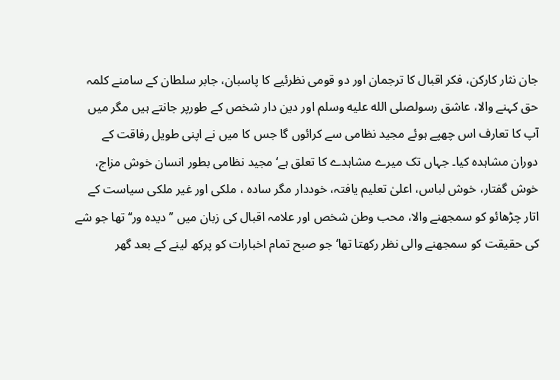جان نثار کارکن، فکر اقبال کا ترجمان اور دو قومی نظرئیے کا پاسبان، جابر سلطان کے سامنے کلمہ حق کہنے والا، عاشق رسولصلى الله عليه وسلم اور دین دار شخص کے طورپر جانتے ہیں مگر میں آپ کا تعارف اس چھپے ہوئے مجید نظامی سے کرائوں گا جس کا میں نے اپنی طویل رفاقت کے دوران مشاہدہ کیا۔ جہاں تک میرے مشاہدے کا تعلق ہے‘ مجید نظامی بطور انسان خوش مزاج، خوش گفتار، خوش لباس، اعلیٰ تعلیم یافتہ، خوددار مگر سادہ ، ملکی اور غیر ملکی سیاست کے اتار چڑھائو کو سمجھنے والا، محب وطن شخص اور علامہ اقبال کی زبان میں ’’ دیدہ ور‘‘ تھا جو شے کی حقیقت کو سمجھنے والی نظر رکھتا تھا‘ جو صبح تمام اخبارات کو پرکھ لینے کے بعد گھر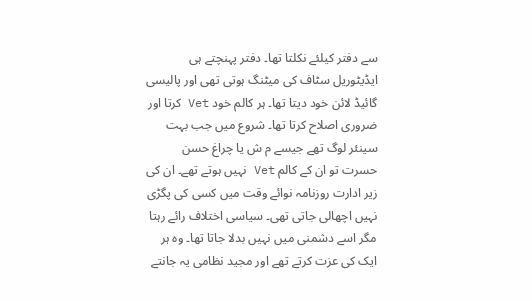سے دفتر کیلئے نکلتا تھا۔ دفتر پہنچتے ہی ایڈیٹوریل سٹاف کی میٹنگ ہوتی تھی اور پالیسی گائیڈ لائن خود دیتا تھا۔ ہر کالم خود Vet کرتا اور ضروری اصلاح کرتا تھا۔ شروع میں جب بہت سینئر لوگ تھے جیسے م ش یا چراغ حسن حسرت تو ان کے کالم Vet نہیں ہوتے تھے۔ ان کی زیر ادارت روزنامہ نوائے وقت میں کسی کی پگڑی نہیں اچھالی جاتی تھی۔ سیاسی اختلاف رائے رہتا مگر اسے دشمنی میں نہیں بدلا جاتا تھا۔ وہ ہر ایک کی عزت کرتے تھے اور مجید نظامی یہ جانتے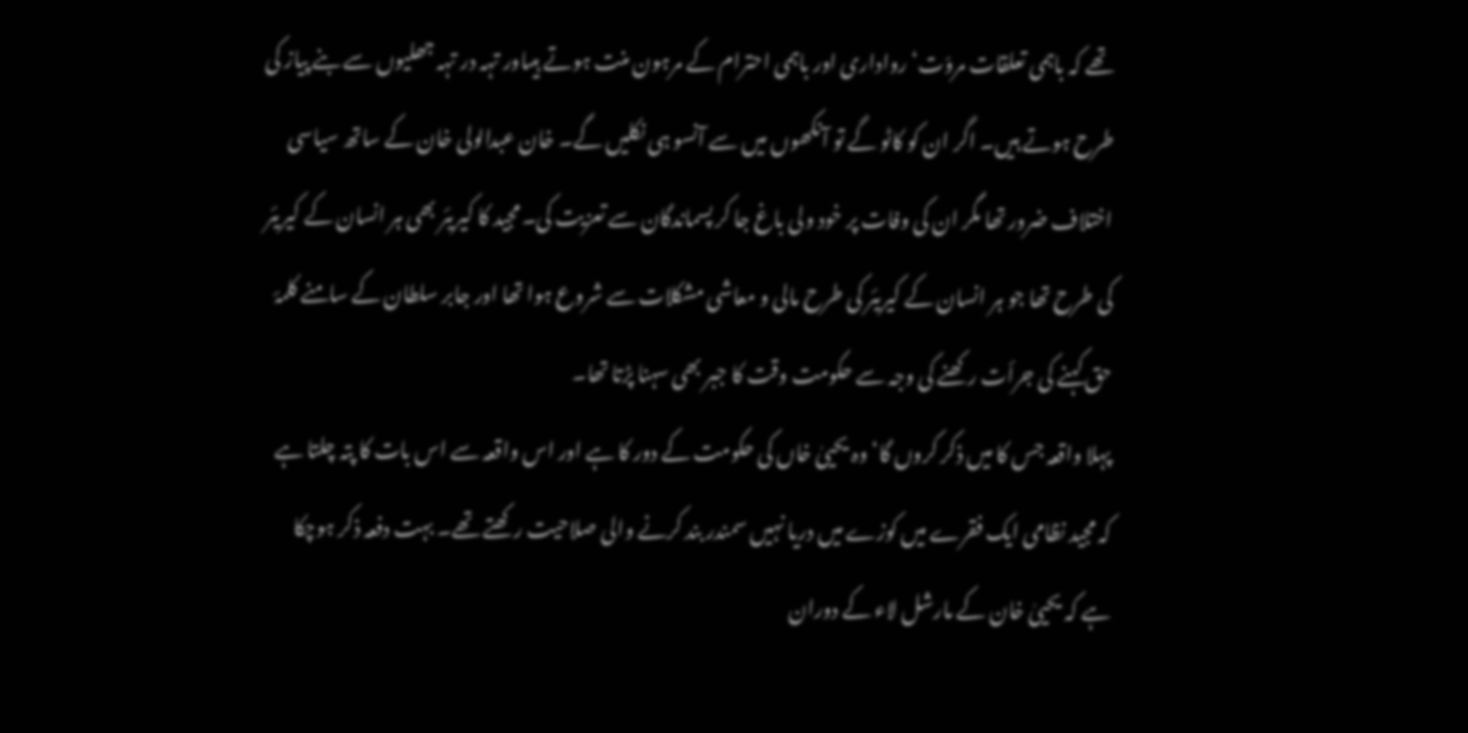تھے کہ باہمی تعلقات مروّت‘ رواداری اور باہمی احترام کے مرہون منت ہوتے ہیںاور تہہ در تہہ جھلیوں سے بنے پیاز کی طرح ہوتے ہیں۔ اگر ان کو کاٹو گے تو آنکھوں میں سے آنسو ہی نکلیں گے۔ خان عبدالولی خان کے ساتھ سیاسی اختلاف ضرور تھا مگر ان کی وفات پر خود ولی باغ جا کر پسماندگان سے تعزیت کی۔ مجید کا کیریئر بھی ہر انسان کے کیریئر کی طرح تھا جو ہر انسان کے کیریئر کی طرح مالی و معاشی مشکلات سے شروع ہوا تھا اور جابر سلطان کے سامنے کلمۂ حق کہنے کی جرأت رکھنے کی وجہ سے حکومت وقت کا جبر بھی سہنا پڑتا تھا۔
پہلا واقعہ جس کا میں ذکر کروں گا‘ وہ یحییٰ خاں کی حکومت کے دور کا ہے اور اس واقعہ سے اس بات کا پتہ چلتا ہے کہ مجید نظامی ایک فقرے میں کوزے میں دریا نہیں سمندر بند کرنے والی صلاحیت رکھتے تھے۔ بہت دفعہ ذکر ہوچکا ہے کہ یحییٰ خان کے مارشل لاء کے دوران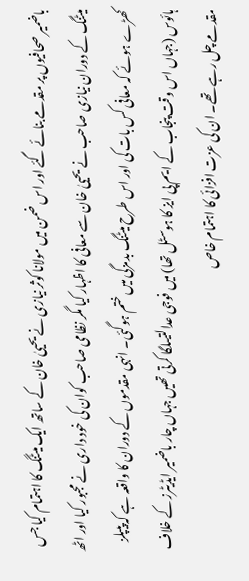باضمیر صحافیوں پر مقدمے بنائے گئے اور اس ضمن میں مولانا کوثر نیازی نے یحییٰ خان کے ساتھ ایک میٹنگ کا اہتمام کیا جس میٹنگ کے دوران نیازی صاحب نے یحییٰ خان سے معافی کا اظہار کیا مگر نظامی صاحب کوان کی خود داری نے مجبور کیا اور اٹھ کھڑے ہوئے کہ معافی کس بات کی اور اس طرح میٹنگ بدمزگی میں ختم ہوگئی۔ انہی مقدموں کے دوران کا واقعہ ہے کہ پیپلز ہائوس (جہاں اس وقت پنجاب کے ایم پی ایز کا ہوسٹل تھا) میں فوجی عدالتیںلگا کرتی تھیں جہاں چار باضمیر ایڈیٹرز کے خلاف مقدمے چل رہے تھے۔ ان کی عزت افزائی کا اہتمام خاص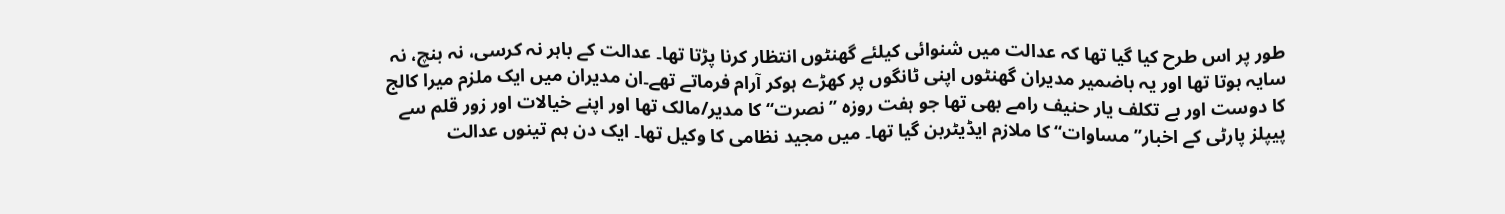طور پر اس طرح کیا گیا تھا کہ عدالت میں شنوائی کیلئے گھنٹوں انتظار کرنا پڑتا تھا۔ عدالت کے باہر نہ کرسی، نہ بنچ، نہ سایہ ہوتا تھا اور یہ باضمیر مدیران گھنٹوں اپنی ٹانگوں پر کھڑے ہوکر آرام فرماتے تھے۔ان مدیران میں ایک ملزم میرا کالج کا دوست اور بے تکلف یار حنیف رامے بھی تھا جو ہفت روزہ ’’ نصرت‘‘ کا مدیر/مالک تھا اور اپنے خیالات اور زور قلم سے پیپلز پارٹی کے اخبار’’ مساوات‘‘ کا ملازم ایڈیٹربن گیا تھا۔ میں مجید نظامی کا وکیل تھا۔ ایک دن ہم تینوں عدالت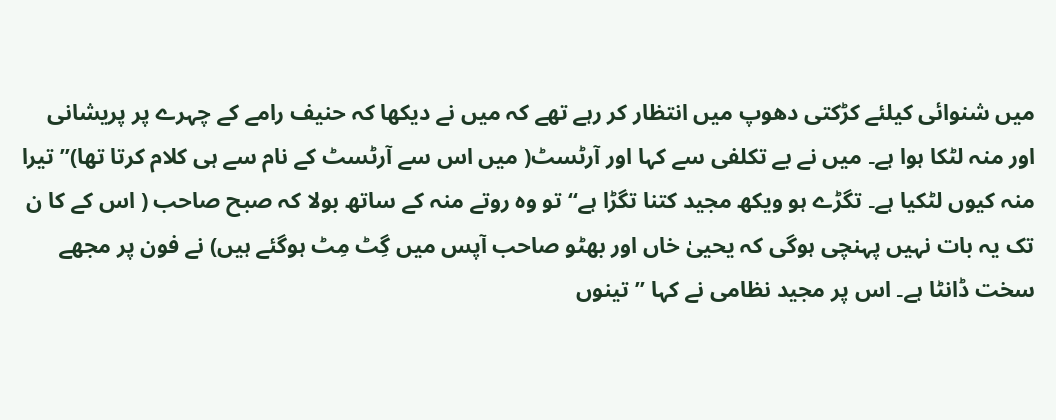میں شنوائی کیلئے کڑکتی دھوپ میں انتظار کر رہے تھے کہ میں نے دیکھا کہ حنیف رامے کے چہرے پر پریشانی اور منہ لٹکا ہوا ہے۔ میں نے بے تکلفی سے کہا اور آرٹسٹ( میں اس سے آرٹسٹ کے نام سے ہی کلام کرتا تھا)’’تیرا منہ کیوں لٹکیا ہے۔ تگڑے ہو ویکھ مجید کتنا تگڑا ہے‘‘ تو وہ روتے منہ کے ساتھ بولا کہ صبح صاحب ( اس کے کا ن تک یہ بات نہیں پہنچی ہوگی کہ یحییٰ خاں اور بھٹو صاحب آپس میں گِٹ مِٹ ہوگئے ہیں) نے فون پر مجھے سخت ڈانٹا ہے۔ اس پر مجید نظامی نے کہا ’’ تینوں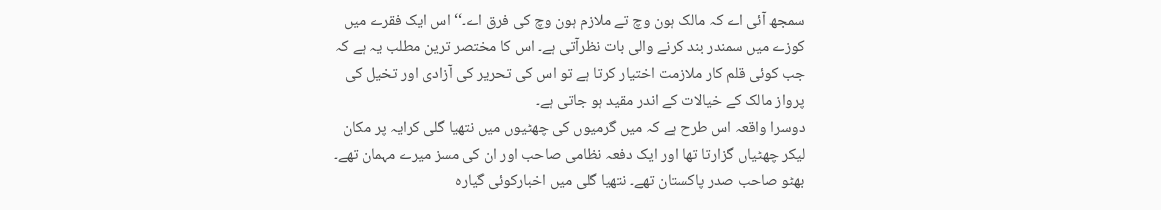سمجھ آئی اے کہ مالک ہون وچ تے ملازم ہون وچ کی فرق اے۔‘‘ اس ایک فقرے میں کوزے میں سمندر بند کرنے والی بات نظرآتی ہے۔ اس کا مختصر ترین مطلب یہ ہے کہ جب کوئی قلم کار ملازمت اختیار کرتا ہے تو اس کی تحریر کی آزادی اور تخیل کی پرواز مالک کے خیالات کے اندر مقید ہو جاتی ہے۔
دوسرا واقعہ اس طرح ہے کہ میں گرمیوں کی چھٹیوں میں نتھیا گلی کرایہ پر مکان لیکر چھٹیاں گزارتا تھا اور ایک دفعہ نظامی صاحب اور ان کی مسز میرے مہمان تھے۔ بھٹو صاحب صدر پاکستان تھے۔ نتھیا گلی میں اخبارکوئی گیارہ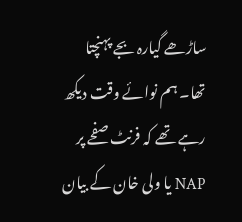ساڑھے گیارہ بجے پہنچتا تھا۔ ہم نوائے وقت دیکھ رہے تھے کہ فرنٹ صفحے پر NAP یا ولی خان کے بیان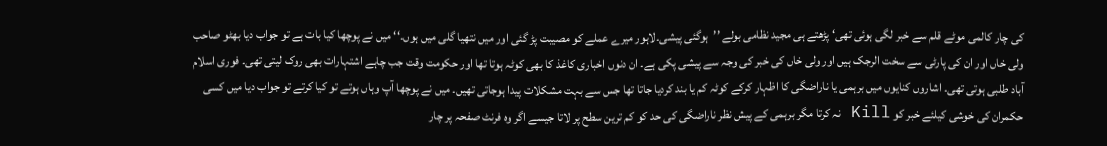کی چار کالمی موٹے قلم سے خبر لگی ہوئی تھی‘ پڑھتے ہی مجید نظامی بولے ’’ہوگئی پیشی۔لاہور میرے عملے کو مصیبت پڑ گئی اور میں نتھیا گلی میں ہوں۔‘‘ میں نے پوچھا کیا بات ہے تو جواب دیا بھٹو صاحب ولی خاں اور ان کی پارٹی سے سخت الرجک ہیں اور ولی خاں کی خبر کی وجہ سے پیشی پکی ہے۔ ان دنوں اخباری کاغذ کا بھی کوٹہ ہوتا تھا اور حکومت وقت جب چاہے اشتہارات بھی روک لیتی تھی۔ فوری اسلام آباد طلبی ہوتی تھی۔ اشاروں کنایوں میں برہمی یا ناراضگی کا اظہار کرکے کوٹہ کم یا بند کردیا جاتا تھا جس سے بہت مشکلات پیدا ہوجاتی تھیں۔ میں نے پوچھا آپ وہاں ہوتے تو کیا کرتے تو جواب دیا میں کسی حکمران کی خوشی کیلئے خبر کو Kill نہ کرتا مگر برہمی کے پیش نظر ناراضگی کی حد کو کم ترین سطح پر لاتا جیسے اگر وہ فرنٹ صفحہ پر چار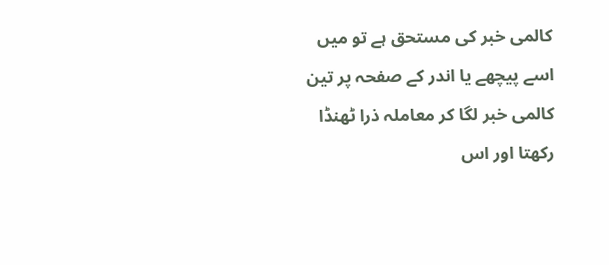کالمی خبر کی مستحق ہے تو میں اسے پیچھے یا اندر کے صفحہ پر تین کالمی خبر لگا کر معاملہ ذرا ٹھنڈا رکھتا اور اس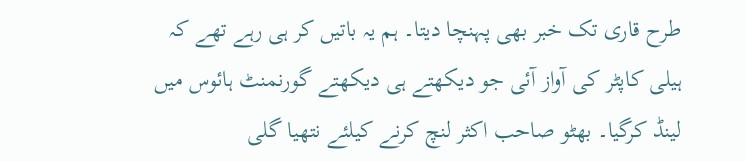طرح قاری تک خبر بھی پہنچا دیتا۔ ہم یہ باتیں کر ہی رہے تھے کہ ہیلی کاپٹر کی آواز آئی جو دیکھتے ہی دیکھتے گورنمنٹ ہائوس میں لینڈ کرگیا۔ بھٹو صاحب اکثر لنچ کرنے کیلئے نتھیا گلی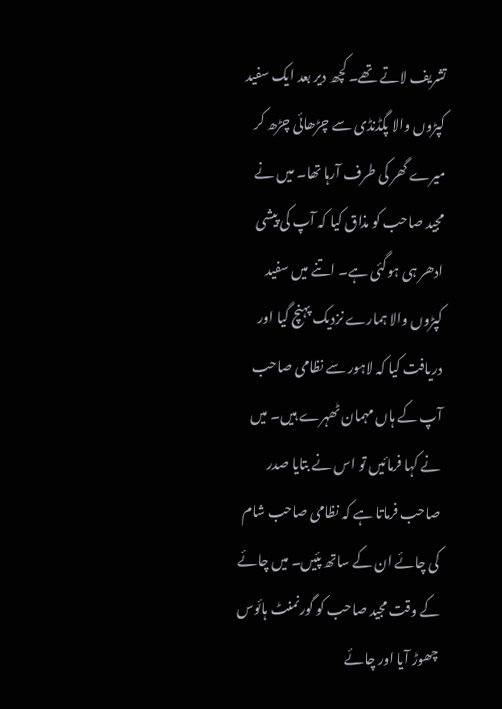تشریف لاتے تھے۔ کچھ دیر بعد ایک سفید کپڑوں والا پگڈنڈی سے چڑھائی چڑھ کر میرے گھر کی طرف آرہا تھا۔ میں نے مجید صاحب کو مذاق کیا کہ آپ کی پیشی ادھر ہی ہوگئی ہے۔ اتنے میں سفید کپڑوں والا ہمارے نزدیک پہنچ گیا اور دریافت کیا کہ لاہور سے نظامی صاحب آپ کے ہاں مہمان ٹھہرے ہیں۔ میں نے کہا فرمائیں تو اس نے بتایا صدر صاحب فرماتا ہے کہ نظامی صاحب شام کی چائے ان کے ساتھ پئیں۔ میں چائے کے وقت مجید صاحب کو گورنمنٹ ہائوس چھوڑ آیا اور چائے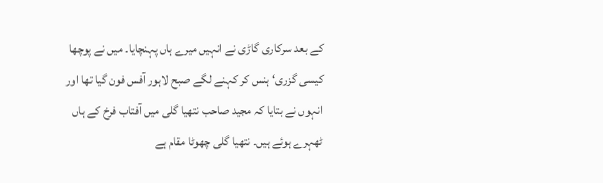کے بعد سرکاری گاڑی نے انہیں میرے ہاں پہنچایا۔ میں نے پوچھا کیسی گزری‘ ہنس کر کہنے لگے صبح لاہور آفس فون گیا تھا اور انہوں نے بتایا کہ مجید صاحب نتھیا گلی میں آفتاب فرخ کے ہاں ٹھہرے ہوئے ہیں۔ نتھیا گلی چھوٹا مقام ہے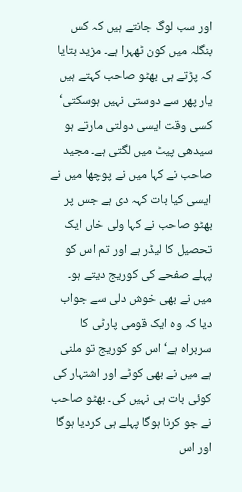اور سب لوگ جانتے ہیں کہ کس بنگلہ میں کون ٹھہرا ہے۔ مزید بتایا کہ پڑتے ہی بھٹو صاحب کہتے ہیں یار پھر سے دوستی نہیں ہوسکتی‘ کسی وقت ایسی دولتی مارتے ہو سیدھی پیٹ میں لگتی ہے۔ مجید صاحب نے کہا میں نے پوچھا میں نے ایسی کیا بات کہہ دی ہے جس پر بھٹو صاحب نے کہا ولی خاں ایک تحصیل کا لیڈر ہے اور تم اس کو پہلے صفحے کی کوریج دیتے ہو۔ میں نے بھی خوش دلی سے جواب دیا کہ وہ ایک قومی پارٹی کا سربراہ ہے‘ اس کو کوریج تو ملنی ہے میں نے بھی کوٹے اور اشتہار کی کوئی بات ہی نہیں کی۔ بھٹو صاحب نے جو کرنا ہوگا پہلے ہی کردیا ہوگا اور اس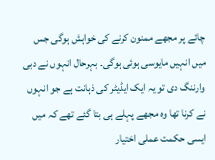چائے پر مجھے ممنون کرنے کی خواہش ہوگی جس میں انہیں مایوسی ہوئی ہوگی۔ بہرحال انہوں نے دبی وارننگ دی تو یہ ایک ایڈیٹر کی ذہانت ہے جو انہوں نے کرنا تھا وہ مجھے پہلے ہی بتا گئے تھے کہ میں ایسی حکمت عملی اختیار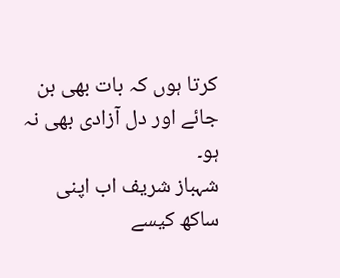کرتا ہوں کہ بات بھی بن جائے اور دل آزادی بھی نہ ہو۔
شہباز شریف اب اپنی ساکھ کیسے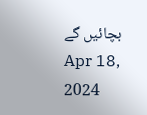بچائیں گے
Apr 18, 2024